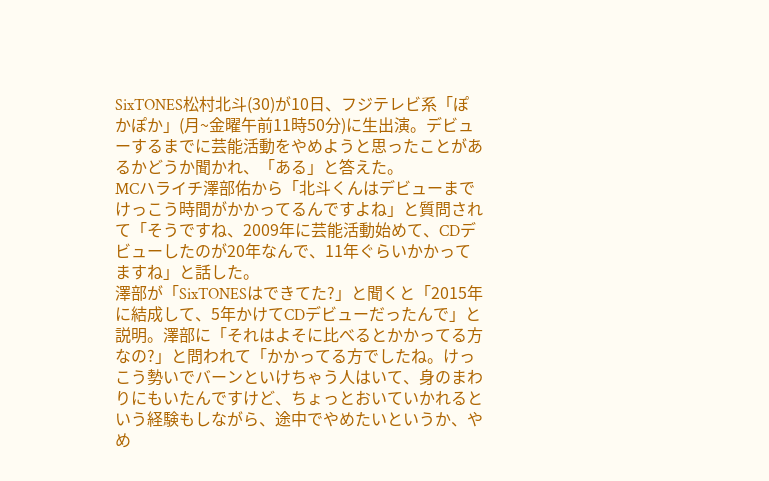SixTONES松村北斗(30)が10日、フジテレビ系「ぽかぽか」(月~金曜午前11時50分)に生出演。デビューするまでに芸能活動をやめようと思ったことがあるかどうか聞かれ、「ある」と答えた。
MCハライチ澤部佑から「北斗くんはデビューまでけっこう時間がかかってるんですよね」と質問されて「そうですね、2009年に芸能活動始めて、CDデビューしたのが20年なんで、11年ぐらいかかってますね」と話した。
澤部が「SixTONESはできてた?」と聞くと「2015年に結成して、5年かけてCDデビューだったんで」と説明。澤部に「それはよそに比べるとかかってる方なの?」と問われて「かかってる方でしたね。けっこう勢いでバーンといけちゃう人はいて、身のまわりにもいたんですけど、ちょっとおいていかれるという経験もしながら、途中でやめたいというか、やめ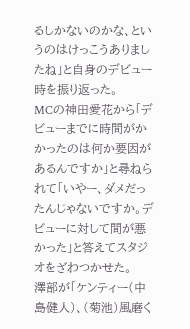るしかないのかな、というのはけっこうありましたね」と自身のデビュー時を振り返った。
MCの神田愛花から「デビューまでに時間がかかったのは何か要因があるんですか」と尋ねられて「いやー、ダメだったんじゃないですか。デビューに対して間が悪かった」と答えてスタジオをざわつかせた。
澤部が「ケンティー(中島健人)、(菊池)風磨く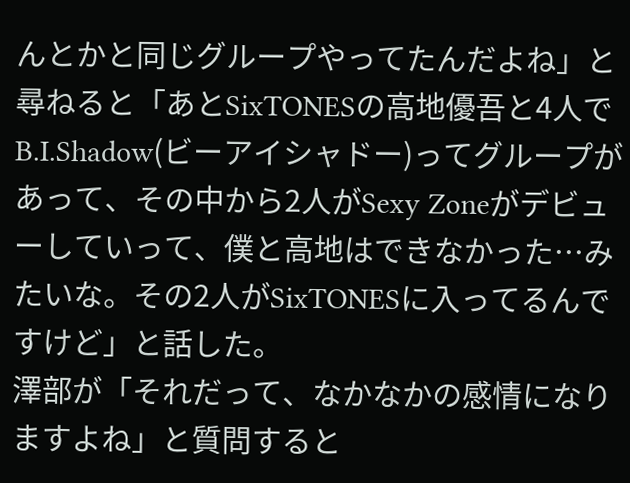んとかと同じグループやってたんだよね」と尋ねると「あとSixTONESの高地優吾と4人でB.I.Shadow(ビーアイシャドー)ってグループがあって、その中から2人がSexy Zoneがデビューしていって、僕と高地はできなかった…みたいな。その2人がSixTONESに入ってるんですけど」と話した。
澤部が「それだって、なかなかの感情になりますよね」と質問すると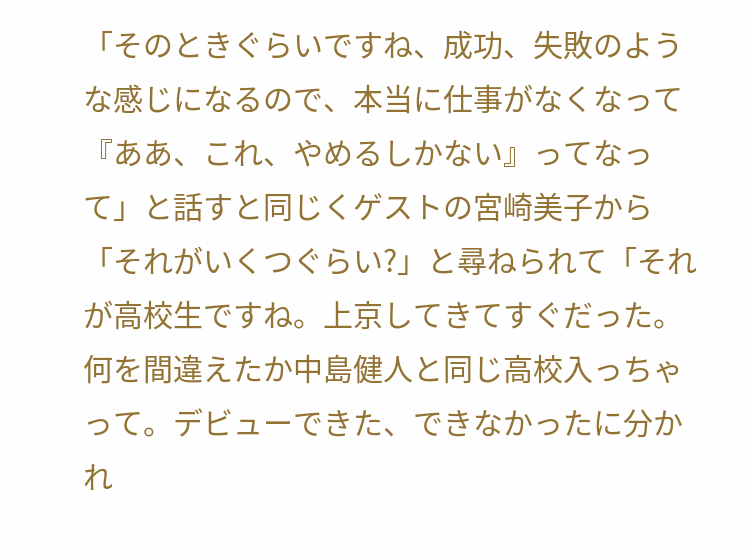「そのときぐらいですね、成功、失敗のような感じになるので、本当に仕事がなくなって『ああ、これ、やめるしかない』ってなって」と話すと同じくゲストの宮崎美子から「それがいくつぐらい?」と尋ねられて「それが高校生ですね。上京してきてすぐだった。何を間違えたか中島健人と同じ高校入っちゃって。デビューできた、できなかったに分かれ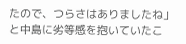たので、つらさはありましたね」と中島に劣等感を抱いていたこ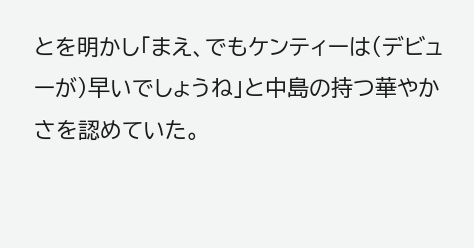とを明かし「まえ、でもケンティーは(デビューが)早いでしょうね」と中島の持つ華やかさを認めていた。